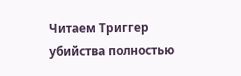Читаем Триггер убийства полностью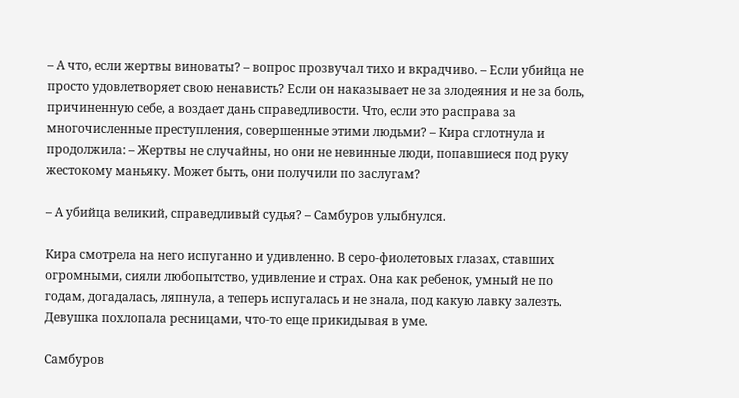– А что, если жертвы виноваты? – вопрос прозвучал тихо и вкрадчиво. – Если убийца не просто удовлетворяет свою ненависть? Если он наказывает не за злодеяния и не за боль, причиненную себе, а воздает дань справедливости. Что, если это расправа за многочисленные преступления, совершенные этими людьми? – Кира сглотнула и продолжила: – Жертвы не случайны, но они не невинные люди, попавшиеся под руку жестокому маньяку. Может быть, они получили по заслугам?

– А убийца великий, справедливый судья? – Самбуров улыбнулся.

Кира смотрела на него испуганно и удивленно. В серо-фиолетовых глазах, ставших огромными, сияли любопытство, удивление и страх. Она как ребенок, умный не по годам, догадалась, ляпнула, а теперь испугалась и не знала, под какую лавку залезть. Девушка похлопала ресницами, что-то еще прикидывая в уме.

Самбуров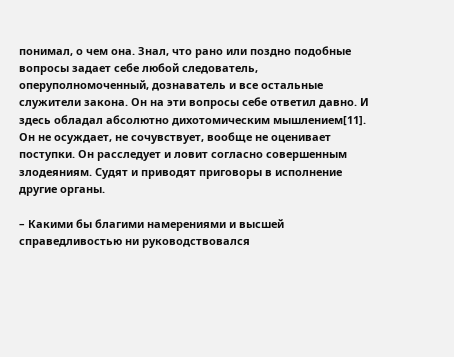понимал, о чем она. Знал, что рано или поздно подобные вопросы задает себе любой следователь, оперуполномоченный, дознаватель и все остальные служители закона. Он на эти вопросы себе ответил давно. И здесь обладал абсолютно дихотомическим мышлением[11]. Он не осуждает, не сочувствует, вообще не оценивает поступки. Он расследует и ловит согласно совершенным злодеяниям. Судят и приводят приговоры в исполнение другие органы.

– Какими бы благими намерениями и высшей справедливостью ни руководствовался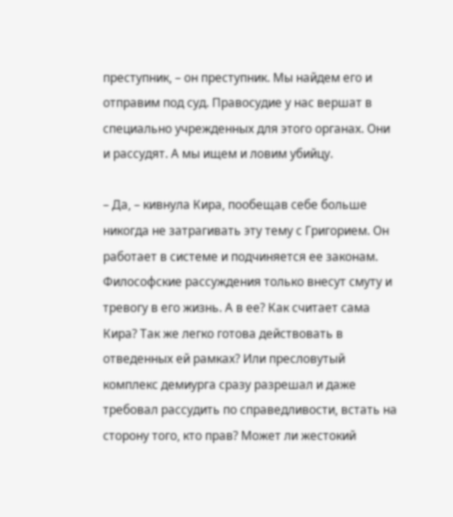преступник, – он преступник. Мы найдем его и отправим под суд. Правосудие у нас вершат в специально учрежденных для этого органах. Они и рассудят. А мы ищем и ловим убийцу.

– Да, – кивнула Кира, пообещав себе больше никогда не затрагивать эту тему с Григорием. Он работает в системе и подчиняется ее законам. Философские рассуждения только внесут смуту и тревогу в его жизнь. А в ее? Как считает сама Кира? Так же легко готова действовать в отведенных ей рамках? Или пресловутый комплекс демиурга сразу разрешал и даже требовал рассудить по справедливости, встать на сторону того, кто прав? Может ли жестокий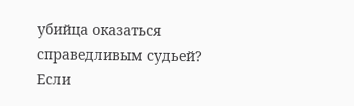убийца оказаться справедливым судьей? Если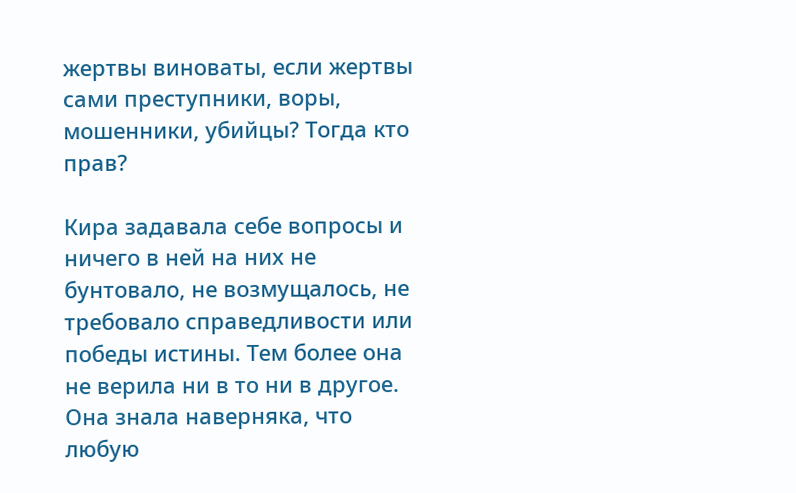жертвы виноваты, если жертвы сами преступники, воры, мошенники, убийцы? Тогда кто прав?

Кира задавала себе вопросы и ничего в ней на них не бунтовало, не возмущалось, не требовало справедливости или победы истины. Тем более она не верила ни в то ни в другое. Она знала наверняка, что любую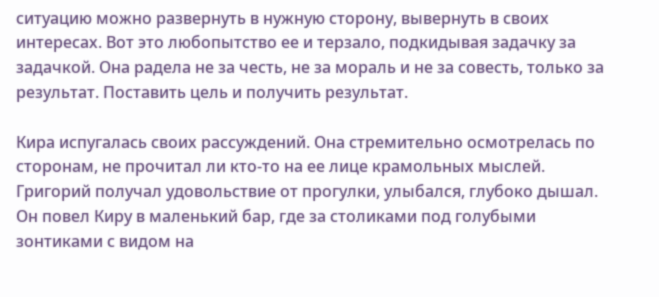ситуацию можно развернуть в нужную сторону, вывернуть в своих интересах. Вот это любопытство ее и терзало, подкидывая задачку за задачкой. Она радела не за честь, не за мораль и не за совесть, только за результат. Поставить цель и получить результат.

Кира испугалась своих рассуждений. Она стремительно осмотрелась по сторонам, не прочитал ли кто-то на ее лице крамольных мыслей. Григорий получал удовольствие от прогулки, улыбался, глубоко дышал. Он повел Киру в маленький бар, где за столиками под голубыми зонтиками с видом на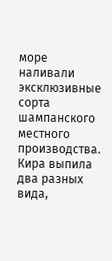море наливали эксклюзивные сорта шампанского местного производства. Кира выпила два разных вида,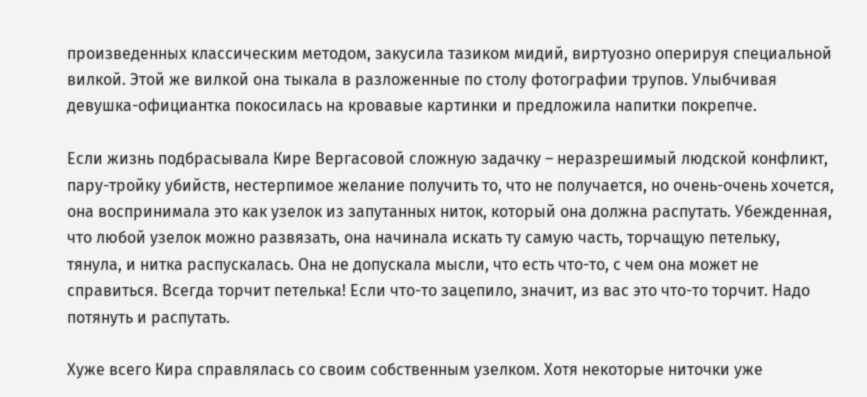произведенных классическим методом, закусила тазиком мидий, виртуозно оперируя специальной вилкой. Этой же вилкой она тыкала в разложенные по столу фотографии трупов. Улыбчивая девушка-официантка покосилась на кровавые картинки и предложила напитки покрепче.

Если жизнь подбрасывала Кире Вергасовой сложную задачку – неразрешимый людской конфликт, пару-тройку убийств, нестерпимое желание получить то, что не получается, но очень-очень хочется, она воспринимала это как узелок из запутанных ниток, который она должна распутать. Убежденная, что любой узелок можно развязать, она начинала искать ту самую часть, торчащую петельку, тянула, и нитка распускалась. Она не допускала мысли, что есть что-то, с чем она может не справиться. Всегда торчит петелька! Если что-то зацепило, значит, из вас это что-то торчит. Надо потянуть и распутать.

Хуже всего Кира справлялась со своим собственным узелком. Хотя некоторые ниточки уже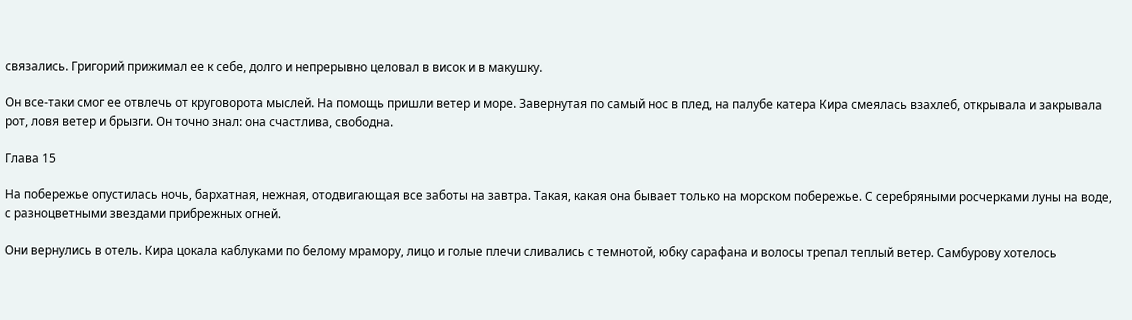связались. Григорий прижимал ее к себе, долго и непрерывно целовал в висок и в макушку.

Он все-таки смог ее отвлечь от круговорота мыслей. На помощь пришли ветер и море. Завернутая по самый нос в плед, на палубе катера Кира смеялась взахлеб, открывала и закрывала рот, ловя ветер и брызги. Он точно знал: она счастлива, свободна.

Глава 15

На побережье опустилась ночь, бархатная, нежная, отодвигающая все заботы на завтра. Такая, какая она бывает только на морском побережье. С серебряными росчерками луны на воде, с разноцветными звездами прибрежных огней.

Они вернулись в отель. Кира цокала каблуками по белому мрамору, лицо и голые плечи сливались с темнотой, юбку сарафана и волосы трепал теплый ветер. Самбурову хотелось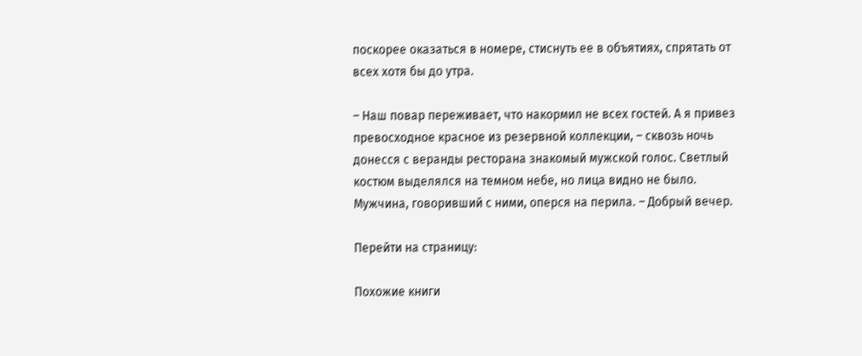поскорее оказаться в номере, стиснуть ее в объятиях, спрятать от всех хотя бы до утра.

– Наш повар переживает, что накормил не всех гостей. А я привез превосходное красное из резервной коллекции, – сквозь ночь донесся с веранды ресторана знакомый мужской голос. Светлый костюм выделялся на темном небе, но лица видно не было. Мужчина, говоривший с ними, оперся на перила. – Добрый вечер.

Перейти на страницу:

Похожие книги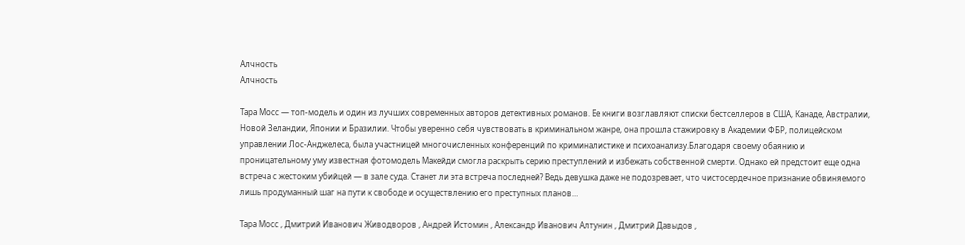Алчность
Алчность

Тара Мосс — топ-модель и один из лучших современных авторов детективных романов. Ее книги возглавляют списки бестселлеров в США, Канаде, Австралии, Новой Зеландии, Японии и Бразилии. Чтобы уверенно себя чувствовать в криминальном жанре, она прошла стажировку в Академии ФБР, полицейском управлении Лос-Анджелеса, была участницей многочисленных конференций по криминалистике и психоанализу.Благодаря своему обаянию и проницательному уму известная фотомодель Макейди смогла раскрыть серию преступлений и избежать собственной смерти. Однако ей предстоит еще одна встреча с жестоким убийцей — в зале суда. Станет ли эта встреча последней? Ведь девушка даже не подозревает, что чистосердечное признание обвиняемого лишь продуманный шаг на пути к свободе и осуществлению его преступных планов…

Тара Мосс , Дмитрий Иванович Живодворов , Андрей Истомин , Александр Иванович Алтунин , Дмитрий Давыдов ,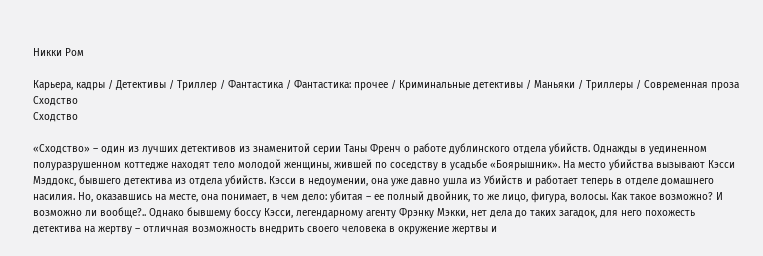Никки Ром

Карьера, кадры / Детективы / Триллер / Фантастика / Фантастика: прочее / Криминальные детективы / Маньяки / Триллеры / Современная проза
Сходство
Сходство

«Сходство» – один из лучших детективов из знаменитой серии Таны Френч о работе дублинского отдела убийств. Однажды в уединенном полуразрушенном коттедже находят тело молодой женщины, жившей по соседству в усадьбе «Боярышник». На место убийства вызывают Кэсси Мэддокс, бывшего детектива из отдела убийств. Кэсси в недоумении, она уже давно ушла из Убийств и работает теперь в отделе домашнего насилия. Но, оказавшись на месте, она понимает, в чем дело: убитая – ее полный двойник, то же лицо, фигура, волосы. Как такое возможно? И возможно ли вообще?.. Однако бывшему боссу Кэсси, легендарному агенту Фрэнку Мэкки, нет дела до таких загадок, для него похожесть детектива на жертву – отличная возможность внедрить своего человека в окружение жертвы и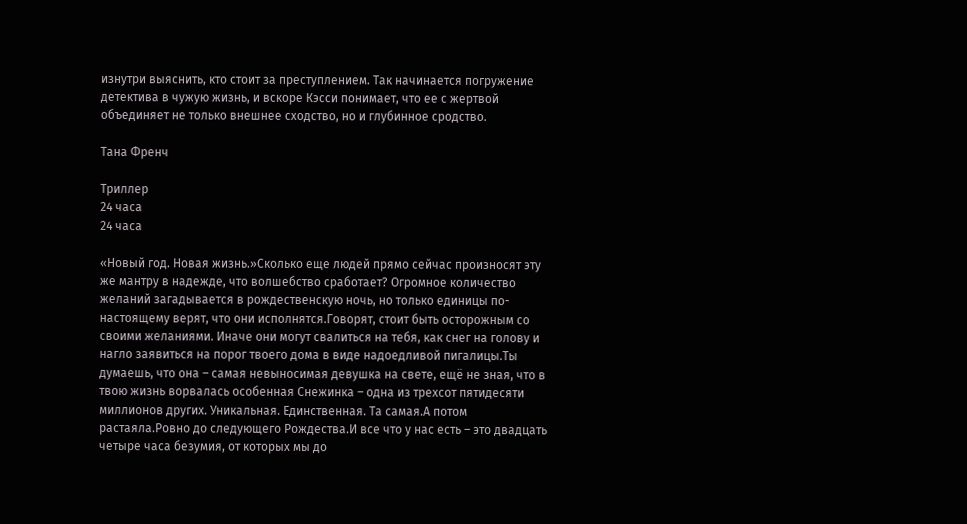изнутри выяснить, кто стоит за преступлением. Так начинается погружение детектива в чужую жизнь, и вскоре Кэсси понимает, что ее с жертвой объединяет не только внешнее сходство, но и глубинное сродство.

Тана Френч

Триллер
24 часа
24 часа

«Новый год. Новая жизнь.»Сколько еще людей прямо сейчас произносят эту же мантру в надежде, что волшебство сработает? Огромное количество желаний загадывается в рождественскую ночь, но только единицы по-настоящему верят, что они исполнятся.Говорят, стоит быть осторожным со своими желаниями. Иначе они могут свалиться на тебя, как снег на голову и нагло заявиться на порог твоего дома в виде надоедливой пигалицы.Ты думаешь, что она – самая невыносимая девушка на свете, ещё не зная, что в твою жизнь ворвалась особенная Снежинка – одна из трехсот пятидесяти миллионов других. Уникальная. Единственная. Та самая.А потом растаяла.Ровно до следующего Рождества.И все что у нас есть – это двадцать четыре часа безумия, от которых мы до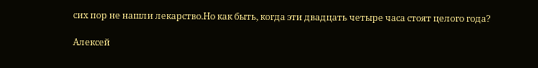сих пор не нашли лекарство.Но как быть, когда эти двадцать четыре часа стоят целого года?

Алексей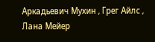Аркадьевич Мухин , Грег Айлс , Лана Мейер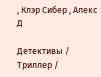, Клэр Сибер , Алекс Д

Детективы / Триллер /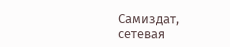Самиздат, сетевая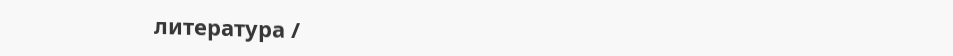литература /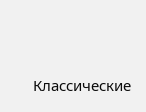Классические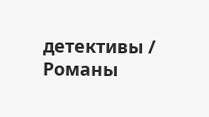детективы / Романы